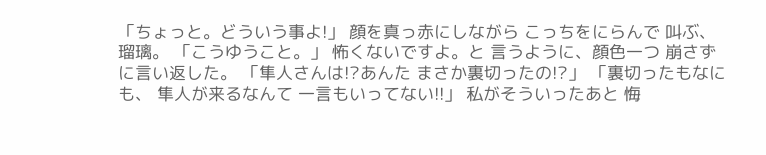「ちょっと。どういう事よ!」 顔を真っ赤にしながら こっちをにらんで 叫ぶ、瑠璃。 「こうゆうこと。」 怖くないですよ。と 言うように、顔色一つ 崩さずに言い返した。 「隼人さんは!?あんた まさか裏切ったの!?」 「裏切ったもなにも、 隼人が来るなんて 一言もいってない!!」 私がそういったあと 悔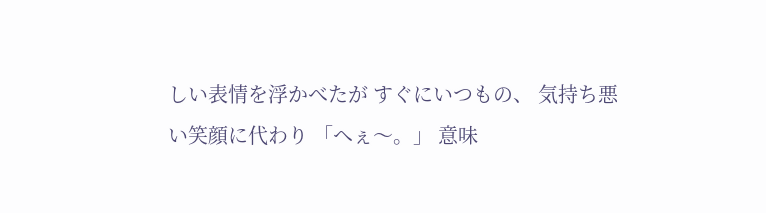しい表情を浮かべたが すぐにいつもの、 気持ち悪い笑顔に代わり 「へぇ〜。」 意味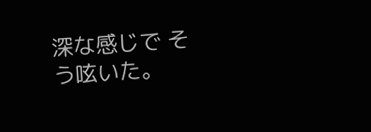深な感じで そう呟いた。